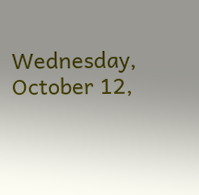Wednesday, October 12,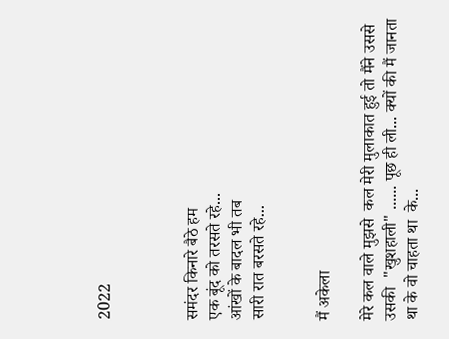2022



समंदर किनारे बैठे हम
एक बूंद को तरसते रहे...
आंखों के बादल भी तब
सारी रात बरसते रहे...


मैं अकेला

मेरे कल वाले मुझसे  कल मेरी मुलाकात हुई तो मैंने उससे उसकी  "खुशहाली" ...... पूछ ही ली... क्यों की मैं जानता था के वो चाहता था  के...